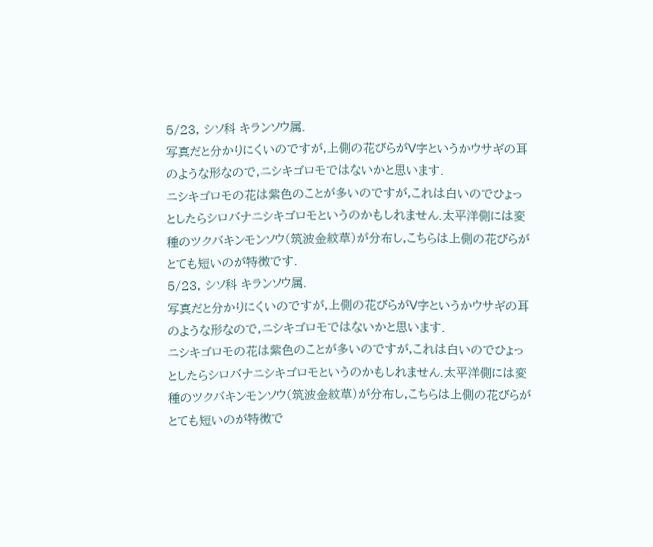5/23, シソ科 キランソウ属.
写真だと分かりにくいのですが,上側の花びらがV字というかウサギの耳のような形なので,ニシキゴロモではないかと思います.
ニシキゴロモの花は紫色のことが多いのですが,これは白いのでひょっとしたらシロバナニシキゴロモというのかもしれません.太平洋側には変種のツクバキンモンソウ(筑波金紋草)が分布し,こちらは上側の花びらがとても短いのが特徴です.
5/23, シソ科 キランソウ属.
写真だと分かりにくいのですが,上側の花びらがV字というかウサギの耳のような形なので,ニシキゴロモではないかと思います.
ニシキゴロモの花は紫色のことが多いのですが,これは白いのでひょっとしたらシロバナニシキゴロモというのかもしれません.太平洋側には変種のツクバキンモンソウ(筑波金紋草)が分布し,こちらは上側の花びらがとても短いのが特徴で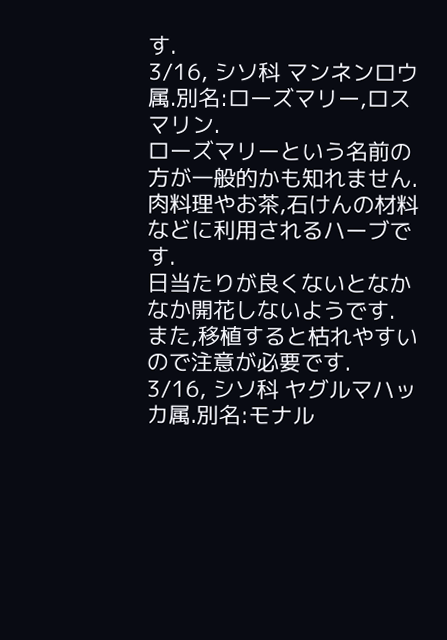す.
3/16, シソ科 マンネンロウ属.別名:ローズマリー,ロスマリン.
ローズマリーという名前の方が一般的かも知れません.肉料理やお茶,石けんの材料などに利用されるハーブです.
日当たりが良くないとなかなか開花しないようです.
また,移植すると枯れやすいので注意が必要です.
3/16, シソ科 ヤグルマハッカ属.別名:モナル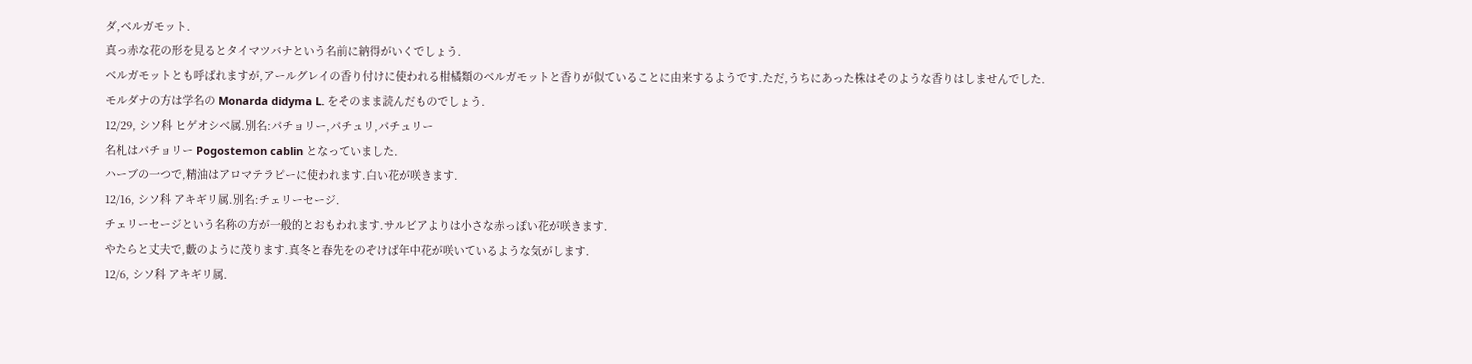ダ,ベルガモット.
真っ赤な花の形を見るとタイマツバナという名前に納得がいくでしょう.
ベルガモットとも呼ばれますが,アールグレイの香り付けに使われる柑橘類のベルガモットと香りが似ていることに由来するようです.ただ,うちにあった株はそのような香りはしませんでした.
モルダナの方は学名の Monarda didyma L. をそのまま読んだものでしょう.
12/29, シソ科 ヒゲオシベ属.別名:パチョリー,パチュリ,パチュリー
名札はパチョリー Pogostemon cablin となっていました.
ハーブの一つで,精油はアロマテラピーに使われます.白い花が咲きます.
12/16, シソ科 アキギリ属.別名:チェリーセージ.
チェリーセージという名称の方が一般的とおもわれます.サルビアよりは小さな赤っぽい花が咲きます.
やたらと丈夫で,藪のように茂ります.真冬と春先をのぞけば年中花が咲いているような気がします.
12/6, シソ科 アキギリ属.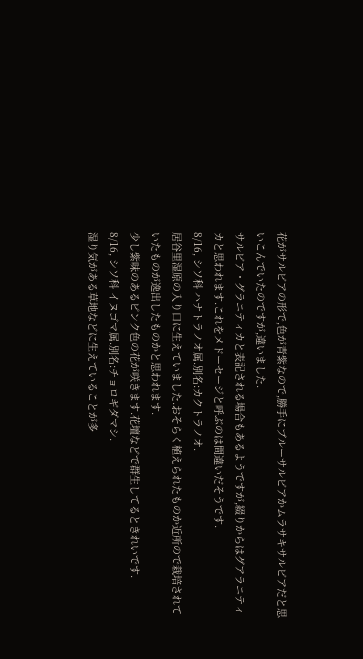花がサルビアの形で,色が青紫なので,勝手にブルーサルビアかムラサキサルビアだと思いこんでいたのですが,違いました.
サルビア・グラニティカと表記される場合もあるようですが,綴りからはグアラニティカと思われます.これをメドーセージと呼ぶのは間違いだそうです.
8/16, シソ科 ハナトラノオ属.別名:カクトラノオ.
居谷里湿原の入り口に生えていました.おそらく植えられたものか近所ので栽培されていたものが逸出したものかと思われます.
少し紫味のあるピンク色の花が咲きます.花壇などで群生してるときれいです.
8/16, シソ科 イヌゴマ属.別名:チョロギダマシ.
湿り気がある草地などに生えていることが多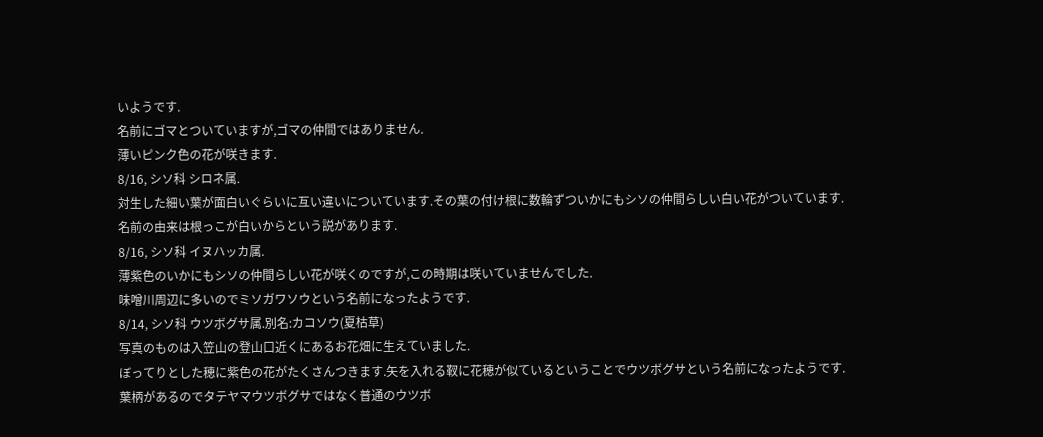いようです.
名前にゴマとついていますが,ゴマの仲間ではありません.
薄いピンク色の花が咲きます.
8/16, シソ科 シロネ属.
対生した細い葉が面白いぐらいに互い違いについています.その葉の付け根に数輪ずついかにもシソの仲間らしい白い花がついています.
名前の由来は根っこが白いからという説があります.
8/16, シソ科 イヌハッカ属.
薄紫色のいかにもシソの仲間らしい花が咲くのですが,この時期は咲いていませんでした.
味噌川周辺に多いのでミソガワソウという名前になったようです.
8/14, シソ科 ウツボグサ属.別名:カコソウ(夏枯草)
写真のものは入笠山の登山口近くにあるお花畑に生えていました.
ぼってりとした穂に紫色の花がたくさんつきます.矢を入れる靫に花穂が似ているということでウツボグサという名前になったようです.
葉柄があるのでタテヤマウツボグサではなく普通のウツボ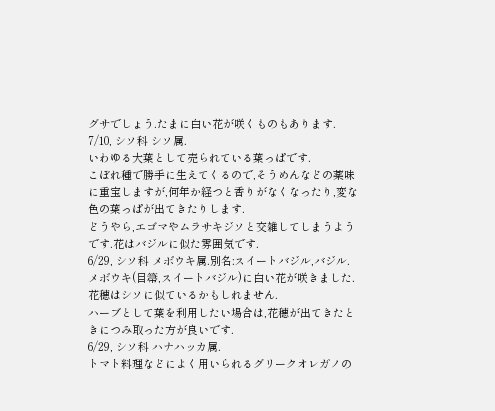グサでしょう.たまに白い花が咲くものもあります.
7/10, シソ科 シソ属.
いわゆる大葉として売られている葉っぱです.
こぼれ種で勝手に生えてくるので,そうめんなどの薬味に重宝しますが,何年か経つと香りがなくなったり,変な色の葉っぱが出てきたりします.
どうやら,エゴマやムラサキジソと交雑してしまうようです.花はバジルに似た雰囲気です.
6/29, シソ科 メボウキ属.別名:スイートバジル,バジル.
メボウキ(目箒,スイートバジル)に白い花が咲きました.花穂はシソに似ているかもしれません.
ハーブとして葉を利用したい場合は,花穂が出てきたときにつみ取った方が良いです.
6/29, シソ科 ハナハッカ属.
トマト料理などによく用いられるグリークオレガノの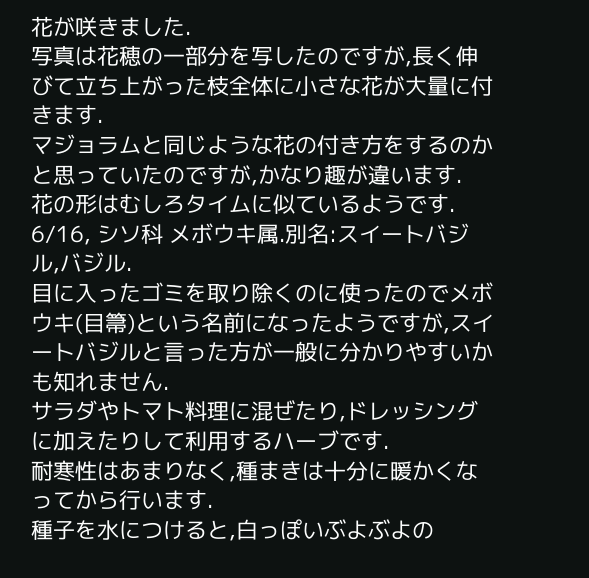花が咲きました.
写真は花穂の一部分を写したのですが,長く伸びて立ち上がった枝全体に小さな花が大量に付きます.
マジョラムと同じような花の付き方をするのかと思っていたのですが,かなり趣が違います.
花の形はむしろタイムに似ているようです.
6/16, シソ科 メボウキ属.別名:スイートバジル,バジル.
目に入ったゴミを取り除くのに使ったのでメボウキ(目箒)という名前になったようですが,スイートバジルと言った方が一般に分かりやすいかも知れません.
サラダやトマト料理に混ぜたり,ドレッシングに加えたりして利用するハーブです.
耐寒性はあまりなく,種まきは十分に暖かくなってから行います.
種子を水につけると,白っぽいぶよぶよの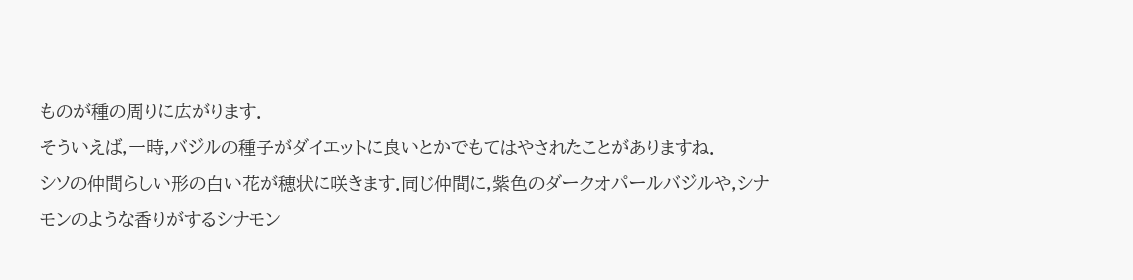ものが種の周りに広がります.
そういえば,一時,バジルの種子がダイエットに良いとかでもてはやされたことがありますね.
シソの仲間らしい形の白い花が穂状に咲きます.同じ仲間に,紫色のダークオパールバジルや,シナモンのような香りがするシナモン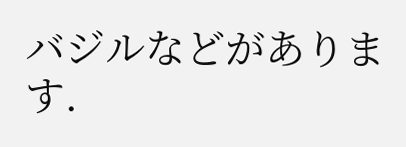バジルなどがあります.